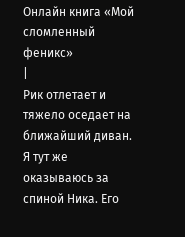Онлайн книга «Мой сломленный феникс»
|
Рик отлетает и тяжело оседает на ближайший диван. Я тут же оказываюсь за спиной Ника. Его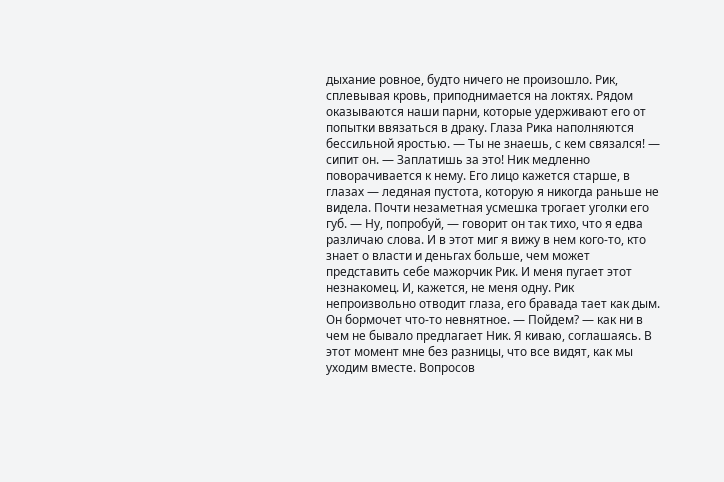дыхание ровное, будто ничего не произошло. Рик, сплевывая кровь, приподнимается на локтях. Рядом оказываются наши парни, которые удерживают его от попытки ввязаться в драку. Глаза Рика наполняются бессильной яростью. — Ты не знаешь, с кем связался! — сипит он. — Заплатишь за это! Ник медленно поворачивается к нему. Его лицо кажется старше, в глазах — ледяная пустота, которую я никогда раньше не видела. Почти незаметная усмешка трогает уголки его губ. — Ну, попробуй, — говорит он так тихо, что я едва различаю слова. И в этот миг я вижу в нем кого-то, кто знает о власти и деньгах больше, чем может представить себе мажорчик Рик. И меня пугает этот незнакомец. И, кажется, не меня одну. Рик непроизвольно отводит глаза, его бравада тает как дым. Он бормочет что-то невнятное. — Пойдем? — как ни в чем не бывало предлагает Ник. Я киваю, соглашаясь. В этот момент мне без разницы, что все видят, как мы уходим вместе. Вопросов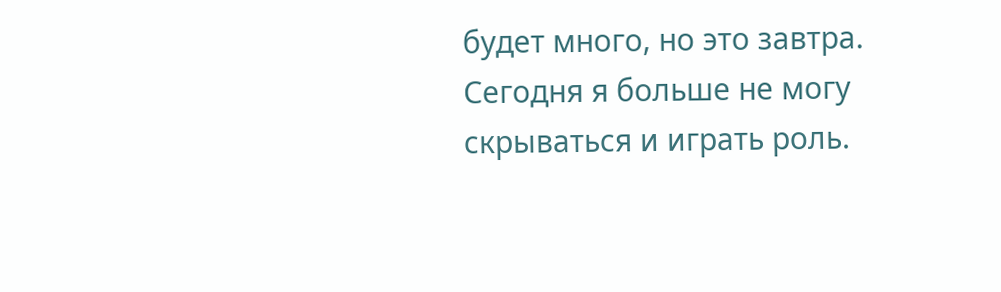будет много, но это завтра. Сегодня я больше не могу скрываться и играть роль.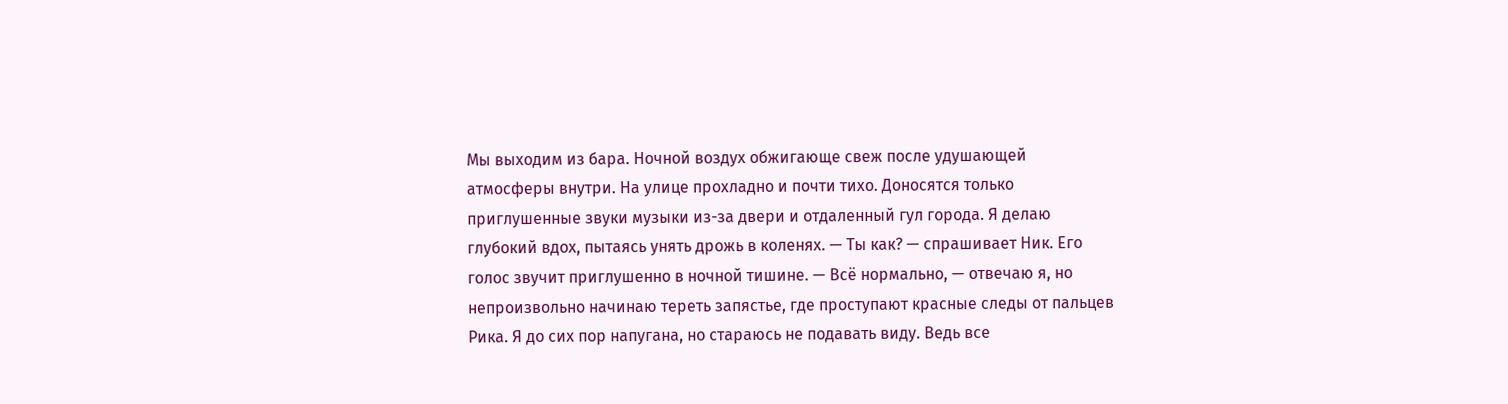Мы выходим из бара. Ночной воздух обжигающе свеж после удушающей атмосферы внутри. На улице прохладно и почти тихо. Доносятся только приглушенные звуки музыки из-за двери и отдаленный гул города. Я делаю глубокий вдох, пытаясь унять дрожь в коленях. — Ты как? — спрашивает Ник. Его голос звучит приглушенно в ночной тишине. — Всё нормально, — отвечаю я, но непроизвольно начинаю тереть запястье, где проступают красные следы от пальцев Рика. Я до сих пор напугана, но стараюсь не подавать виду. Ведь все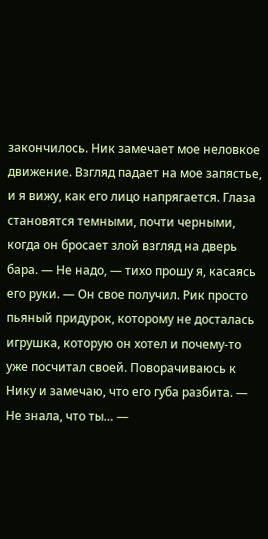закончилось. Ник замечает мое неловкое движение. Взгляд падает на мое запястье, и я вижу, как его лицо напрягается. Глаза становятся темными, почти черными, когда он бросает злой взгляд на дверь бара. — Не надо, — тихо прошу я, касаясь его руки. — Он свое получил. Рик просто пьяный придурок, которому не досталась игрушка, которую он хотел и почему-то уже посчитал своей. Поворачиваюсь к Нику и замечаю, что его губа разбита. — Не знала, что ты… —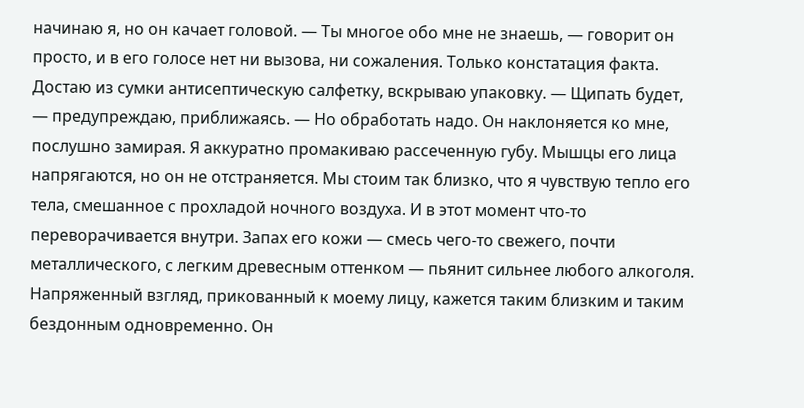начинаю я, но он качает головой. — Ты многое обо мне не знаешь, — говорит он просто, и в его голосе нет ни вызова, ни сожаления. Только констатация факта. Достаю из сумки антисептическую салфетку, вскрываю упаковку. — Щипать будет, — предупреждаю, приближаясь. — Но обработать надо. Он наклоняется ко мне, послушно замирая. Я аккуратно промакиваю рассеченную губу. Мышцы его лица напрягаются, но он не отстраняется. Мы стоим так близко, что я чувствую тепло его тела, смешанное с прохладой ночного воздуха. И в этот момент что-то переворачивается внутри. Запах его кожи — смесь чего-то свежего, почти металлического, с легким древесным оттенком — пьянит сильнее любого алкоголя. Напряженный взгляд, прикованный к моему лицу, кажется таким близким и таким бездонным одновременно. Он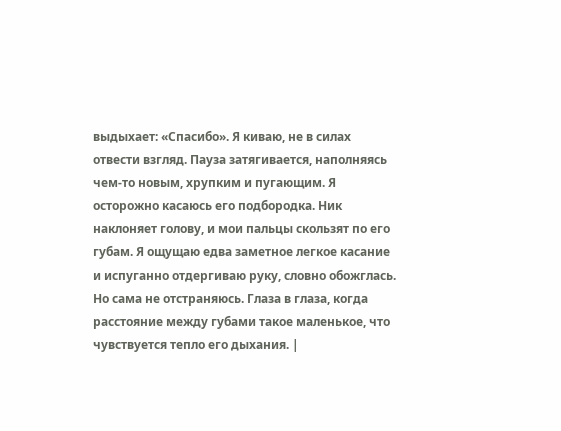выдыхает: «Спасибо». Я киваю, не в силах отвести взгляд. Пауза затягивается, наполняясь чем-то новым, хрупким и пугающим. Я осторожно касаюсь его подбородка. Ник наклоняет голову, и мои пальцы скользят по его губам. Я ощущаю едва заметное легкое касание и испуганно отдергиваю руку, словно обожглась. Но сама не отстраняюсь. Глаза в глаза, когда расстояние между губами такое маленькое, что чувствуется тепло его дыхания. |